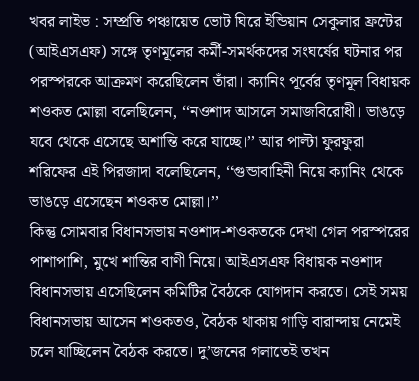খবর লাইভ : সম্প্রতি পঞ্চায়েত ভোট ঘিরে ইন্ডিয়ান সেকুলার ফ্রন্টের (আইএসএফ) সঙ্গে তৃণমূলের কর্মী-সমর্থকদের সংঘর্ষের ঘটনার পর পরস্পরকে আক্রমণ করেছিলেন তাঁরা। ক্যানিং পূর্বের তৃণমূল বিধায়ক শওকত মোল্লা বলেছিলেন, ‘‘নওশাদ আসলে সমাজবিরোধী। ভাঙড়ে যবে থেকে এসেছে অশান্তি করে যাচ্ছে।’’ আর পাল্টা ফুরফুরা শরিফের এই পিরজাদা বলেছিলেন, ‘‘গুন্ডাবাহিনী নিয়ে ক্যানিং থেকে ভাঙড়ে এসেছেন শওকত মোল্লা।’’
কিন্তু সোমবার বিধানসভায় নওশাদ-শওকতকে দেখা গেল পরস্পরের পাশাপাশি, মুখে শান্তির বাণী নিয়ে। আইএসএফ বিধায়ক নওশাদ বিধানসভায় এসেছিলেন কমিটির বৈঠকে যোগদান করতে। সেই সময় বিধানসভায় আসেন শওকতও, বৈঠক থাকায় গাড়ি বারান্দায় নেমেই চলে যাচ্ছিলেন বৈঠক করতে। দু’জনের গলাতেই তখন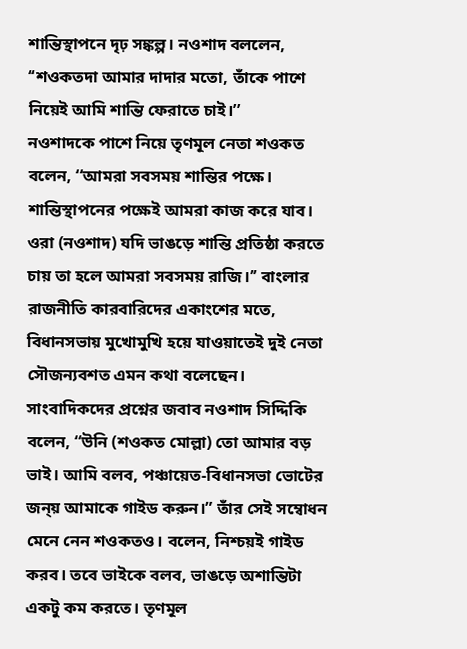শান্তিস্থাপনে দৃঢ় সঙ্কল্প। নওশাদ বললেন, ‘‘শওকতদা আমার দাদার মতো, তাঁকে পাশে নিয়েই আমি শান্তি ফেরাতে চাই।’’
নওশাদকে পাশে নিয়ে তৃণমূল নেতা শওকত বলেন, ‘‘আমরা সবসময় শান্তির পক্ষে। শান্তিস্থাপনের পক্ষেই আমরা কাজ করে যাব। ওরা (নওশাদ) যদি ভাঙড়ে শান্তি প্রতিষ্ঠা করতে চায় তা হলে আমরা সবসময় রাজি।’’ বাংলার রাজনীতি কারবারিদের একাংশের মতে, বিধানসভায় মুখোমুখি হয়ে যাওয়াতেই দুই নেতা সৌজন্যবশত এমন কথা বলেছেন।
সাংবাদিকদের প্রশ্নের জবাব নওশাদ সিদ্দিকি বলেন, “উনি (শওকত মোল্লা) তো আমার বড় ভাই। আমি বলব, পঞ্চায়েত-বিধানসভা ভোটের জন্য় আমাকে গাইড করুন।” তাঁর সেই সম্বোধন মেনে নেন শওকতও। বলেন, নিশ্চয়ই গাইড করব। তবে ভাইকে বলব, ভাঙড়ে অশান্তিটা একটু কম করতে। তৃণমূল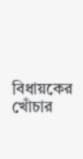বিধায়কের খোঁচার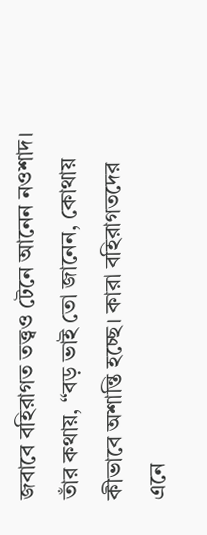জবাবে বহিরাগত তত্ত্বও টেনে আনেন নওশাদ। তাঁর কথায়, “বড় ভাই তো জানেন, কোথায় কীভাবে অশান্তি হচ্ছে। কারা বহিরাগতদের এনে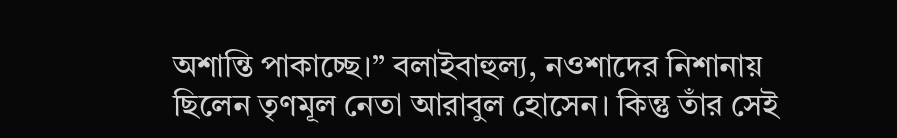অশান্তি পাকাচ্ছে।” বলাইবাহুল্য, নওশাদের নিশানায় ছিলেন তৃণমূল নেতা আরাবুল হোসেন। কিন্তু তাঁর সেই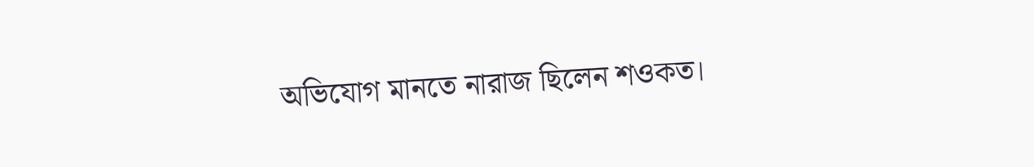অভিযোগ মানতে নারাজ ছিলেন শওকত।